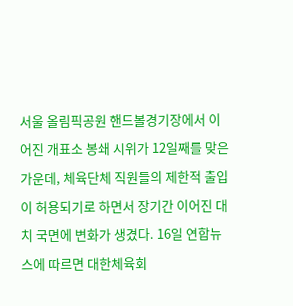서울 올림픽공원 핸드볼경기장에서 이어진 개표소 봉쇄 시위가 12일째를 맞은 가운데, 체육단체 직원들의 제한적 출입이 허용되기로 하면서 장기간 이어진 대치 국면에 변화가 생겼다. 16일 연합뉴스에 따르면 대한체육회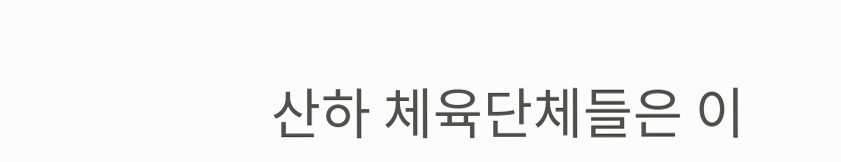산하 체육단체들은 이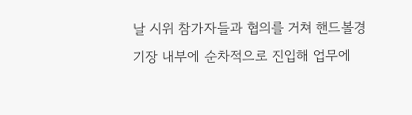날 시위 참가자들과 협의를 거쳐 핸드볼경기장 내부에 순차적으로 진입해 업무에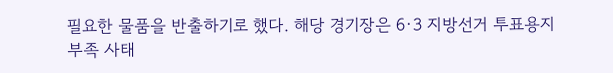필요한 물품을 반출하기로 했다. 해당 경기장은 6·3 지방선거 투표용지 부족 사태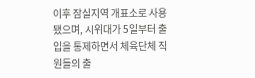이후 잠실지역 개표소로 사용됐으며, 시위대가 5일부터 출입을 통제하면서 체육단체 직원들의 출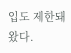입도 제한돼 왔다.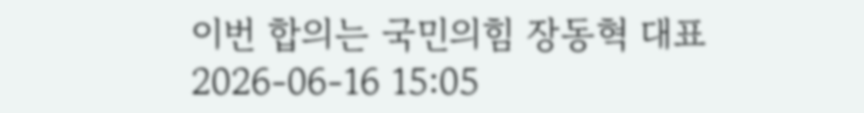이번 합의는 국민의힘 장동혁 대표
2026-06-16 15:05